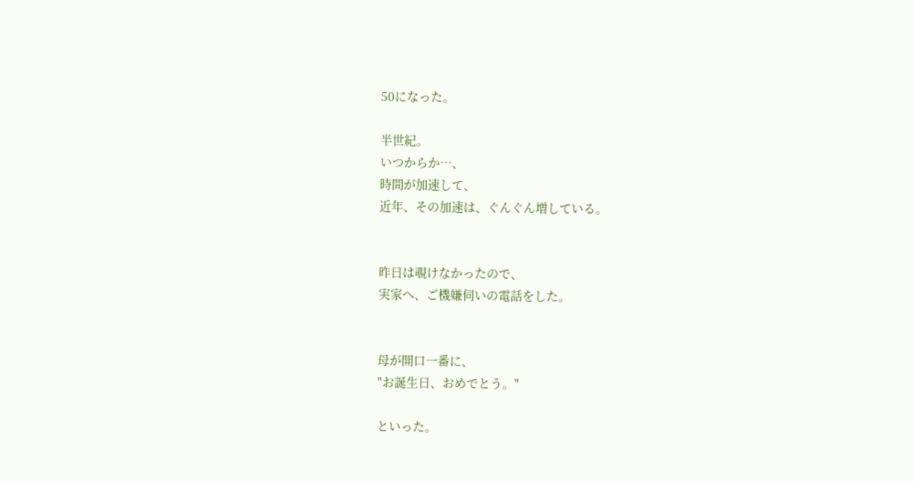50になった。

半世紀。
いつからか…、
時間が加速して、
近年、その加速は、ぐんぐん増している。


昨日は覗けなかったので、
実家へ、ご機嫌伺いの電話をした。


母が開口一番に、
"お誕生日、おめでとう。"

といった。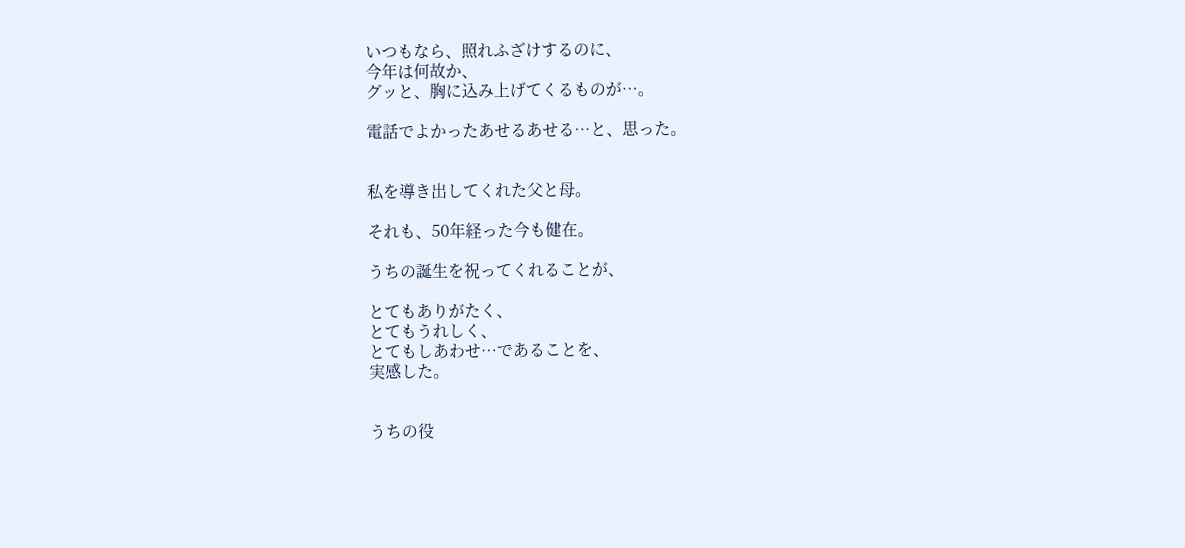いつもなら、照れふざけするのに、
今年は何故か、
グッと、胸に込み上げてくるものが…。

電話でよかったあせるあせる…と、思った。


私を導き出してくれた父と母。

それも、50年経った今も健在。

うちの誕生を祝ってくれることが、

とてもありがたく、
とてもうれしく、
とてもしあわせ…であることを、
実感した。


うちの役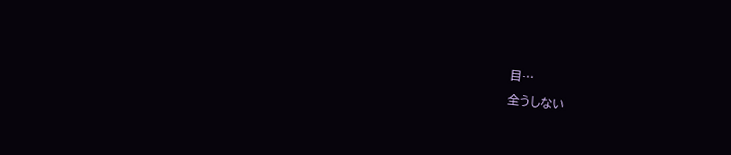目…
全うしない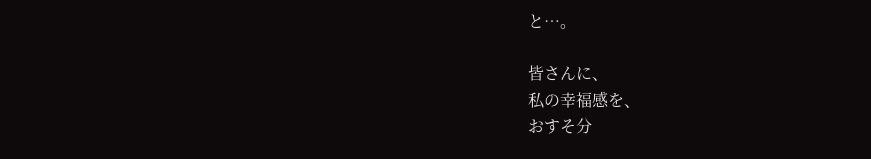と…。

皆さんに、
私の幸福感を、
おすそ分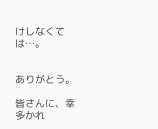けしなくては…。


ありがとう。

皆さんに、幸多かれ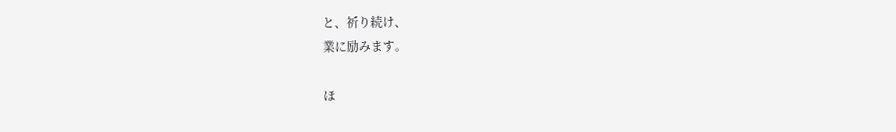と、祈り続け、
業に励みます。

ほ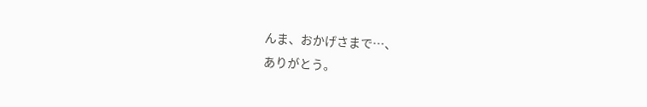んま、おかげさまで…、
ありがとう。